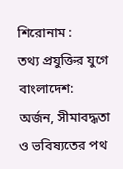শিরোনাম :
তথ্য প্রযুক্তির যুগে বাংলাদেশ: অর্জন, সীমাবদ্ধতা ও ভবিষ্যতের পথ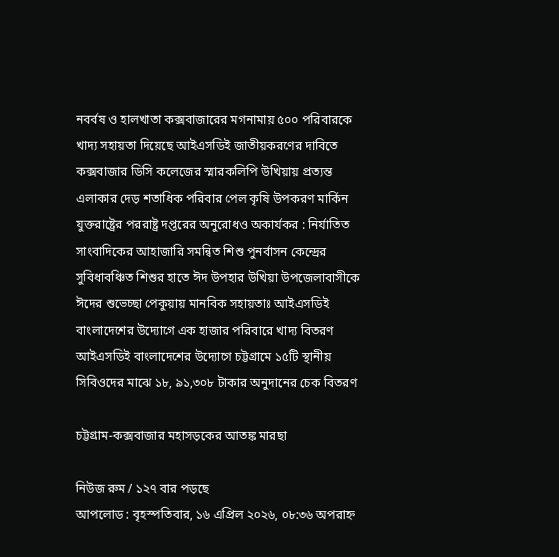নবর্বষ ও হালখাতা কক্সবাজারের মগনামায় ৫০০ পরিবারকে খাদ্য সহায়তা দিয়েছে আইএসডিই জাতীয়করণের দাবিতে কক্সবাজার ডিসি কলেজের স্মারকলিপি উখিয়ায় প্রত্যন্ত এলাকার দেড় শতাধিক পরিবার পেল কৃষি উপকরণ মার্কিন যুক্তরাষ্ট্রের পররাষ্ট্র দপ্তরের অনুরোধও অকার্যকর : নির্যাতিত সাংবাদিকের আহাজারি সমন্বিত শিশু পুনর্বাসন কেন্দ্রের সুবিধাবঞ্চিত শিশুর হাতে ঈদ উপহার উখিয়া উপজেলাবাসীকে ঈদের শুভেচ্ছা পেকুয়ায় মানবিক সহায়তাঃ আইএসডিই বাংলাদেশের উদ্যোগে এক হাজার পরিবারে খাদ্য বিতরণ আইএসডিই বাংলাদেশের উদ্যোগে চট্টগ্রামে ১৫টি স্থানীয় সিবিওদের মাঝে ১৮, ৯১,৩০৮ টাকার অনুদানের চেক বিতরণ

চট্টগ্রাম-কক্সবাজার মহাসড়কের আতঙ্ক মারছা

নিউজ রুম / ১২৭ বার পড়ছে
আপলোড : বৃহস্পতিবার, ১৬ এপ্রিল ২০২৬, ০৮:৩৬ অপরাহ্ন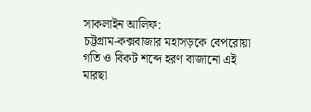সাকলাইন আলিফ:
চট্টগ্রাম-কক্সবাজার মহাসড়কে বেপরোয়া গতি ও বিকট শব্দে হরণ বাজানো এই মারছা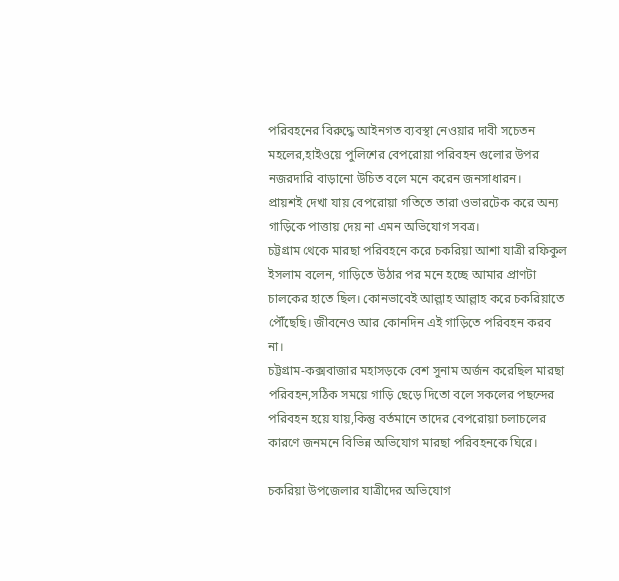পরিবহনের বিরুদ্ধে আইনগত ব্যবস্থা নেওয়ার দাবী সচেতন মহলের,হাইওয়ে পুলিশের বেপরোয়া পরিবহন গুলোর উপর নজরদারি বাড়ানো উচিত বলে মনে করেন জনসাধারন।
প্রায়শই দেখা যায় বেপরোয়া গতিতে তারা ওভারটেক করে অন্য গাড়িকে পাত্তায় দেয় না এমন অভিযোগ সবত্র।
চট্টগ্রাম থেকে মারছা পরিবহনে করে চকরিয়া আশা যাত্রী রফিকুল ইসলাম বলেন, গাড়িতে উঠার পর মনে হচ্ছে আমার প্রাণটা চালকের হাতে ছিল। কোনভাবেই আল্লাহ আল্লাহ করে চকরিয়াতে পৌঁছেছি। জীবনেও আর কোনদিন এই গাড়িতে পরিবহন করব না।
চট্টগ্রাম-কক্সবাজার মহাসড়কে বেশ সুনাম অর্জন করেছিল মারছা পরিবহন,সঠিক সময়ে গাড়ি ছেড়ে দিতো বলে সকলের পছন্দের পরিবহন হয়ে যায়,কিন্তু বর্তমানে তাদের বেপরোয়া চলাচলের কারণে জনমনে বিভিন্ন অভিযোগ মারছা পরিবহনকে ঘিরে।

চকরিয়া উপজেলার যাত্রীদের অভিযোগ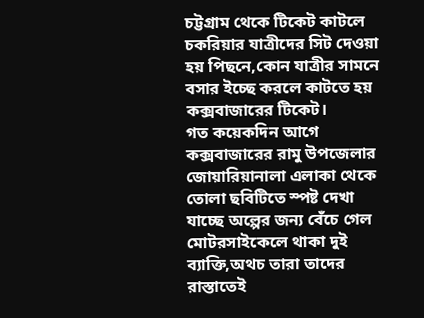চট্টগ্রাম থেকে টিকেট কাটলে চকরিয়ার যাত্রীদের সিট দেওয়া হয় পিছনে,কোন যাত্রীর সামনে বসার ইচ্ছে করলে কাটতে হয় কক্সবাজারের টিকেট।
গত কয়েকদিন আগে কক্সবাজারের রামু উপজেলার জোয়ারিয়ানালা এলাকা থেকে তোলা ছবিটিতে স্পষ্ট দেখা যাচ্ছে অল্পের জন্য বেঁচে গেল মোটরসাইকেলে থাকা দুই ব্যাক্তি,অথচ তারা তাদের রাস্তাতেই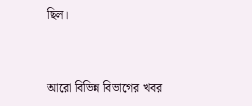ছিল।


আরো বিভিন্ন বিভাগের খবর